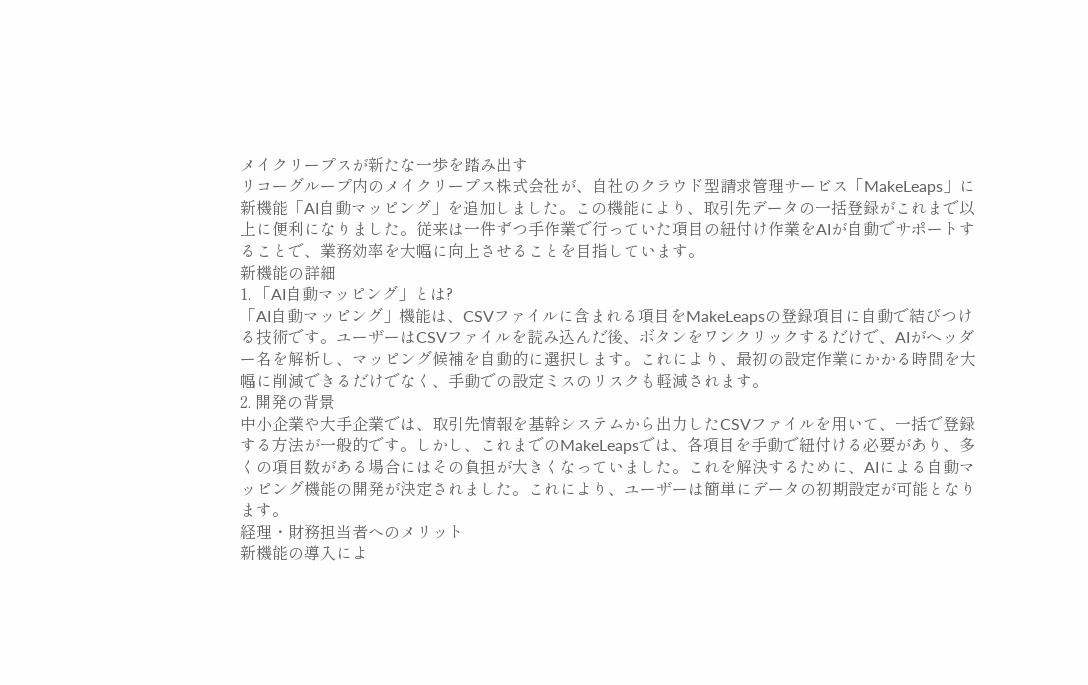メイクリープスが新たな一歩を踏み出す
リコーグループ内のメイクリープス株式会社が、自社のクラウド型請求管理サービス「MakeLeaps」に新機能「AI自動マッピング」を追加しました。この機能により、取引先データの一括登録がこれまで以上に便利になりました。従来は一件ずつ手作業で行っていた項目の紐付け作業をAIが自動でサポートすることで、業務効率を大幅に向上させることを目指しています。
新機能の詳細
1. 「AI自動マッピング」とは?
「AI自動マッピング」機能は、CSVファイルに含まれる項目をMakeLeapsの登録項目に自動で結びつける技術です。ユーザーはCSVファイルを読み込んだ後、ボタンをワンクリックするだけで、AIがヘッダー名を解析し、マッピング候補を自動的に選択します。これにより、最初の設定作業にかかる時間を大幅に削減できるだけでなく、手動での設定ミスのリスクも軽減されます。
2. 開発の背景
中小企業や大手企業では、取引先情報を基幹システムから出力したCSVファイルを用いて、一括で登録する方法が一般的です。しかし、これまでのMakeLeapsでは、各項目を手動で紐付ける必要があり、多くの項目数がある場合にはその負担が大きくなっていました。これを解決するために、AIによる自動マッピング機能の開発が決定されました。これにより、ユーザーは簡単にデータの初期設定が可能となります。
経理・財務担当者へのメリット
新機能の導入によ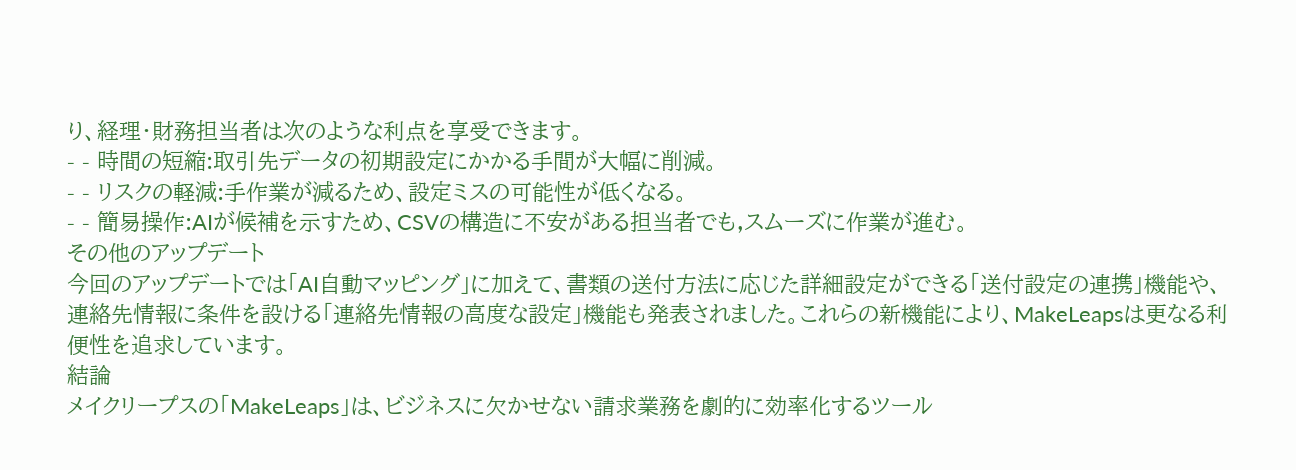り、経理・財務担当者は次のような利点を享受できます。
- - 時間の短縮:取引先データの初期設定にかかる手間が大幅に削減。
- - リスクの軽減:手作業が減るため、設定ミスの可能性が低くなる。
- - 簡易操作:AIが候補を示すため、CSVの構造に不安がある担当者でも,スムーズに作業が進む。
その他のアップデート
今回のアップデートでは「AI自動マッピング」に加えて、書類の送付方法に応じた詳細設定ができる「送付設定の連携」機能や、連絡先情報に条件を設ける「連絡先情報の高度な設定」機能も発表されました。これらの新機能により、MakeLeapsは更なる利便性を追求しています。
結論
メイクリープスの「MakeLeaps」は、ビジネスに欠かせない請求業務を劇的に効率化するツール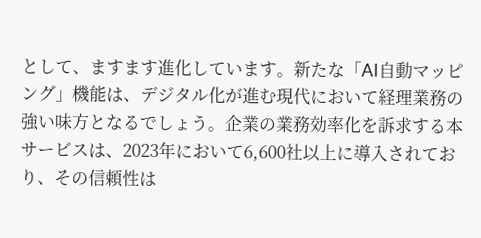として、ますます進化しています。新たな「AI自動マッピング」機能は、デジタル化が進む現代において経理業務の強い味方となるでしょう。企業の業務効率化を訴求する本サービスは、2023年において6,600社以上に導入されており、その信頼性は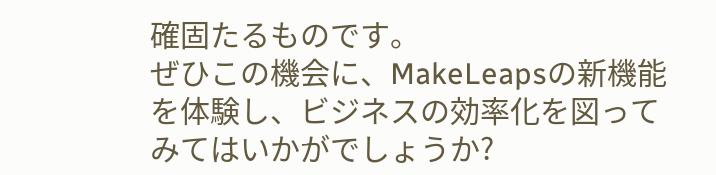確固たるものです。
ぜひこの機会に、MakeLeapsの新機能を体験し、ビジネスの効率化を図ってみてはいかがでしょうか?